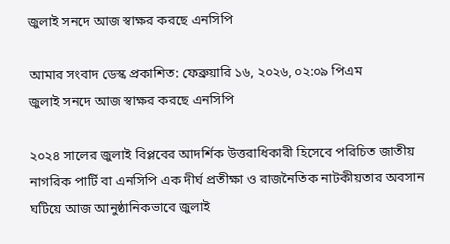জুলাই সনদে আজ স্বাক্ষর করছে এনসিপি

আমার সংবাদ ডেস্ক প্রকাশিত: ফেব্রুয়ারি ১৬, ২০২৬, ০২:০৯ পিএম
জুলাই সনদে আজ স্বাক্ষর করছে এনসিপি

২০২৪ সালের জুলাই বিপ্লবের আদর্শিক উত্তরাধিকারী হিসেবে পরিচিত জাতীয় নাগরিক পার্টি বা এনসিপি এক দীর্ঘ প্রতীক্ষা ও রাজনৈতিক নাটকীয়তার অবসান ঘটিয়ে আজ আনুষ্ঠানিকভাবে জুলাই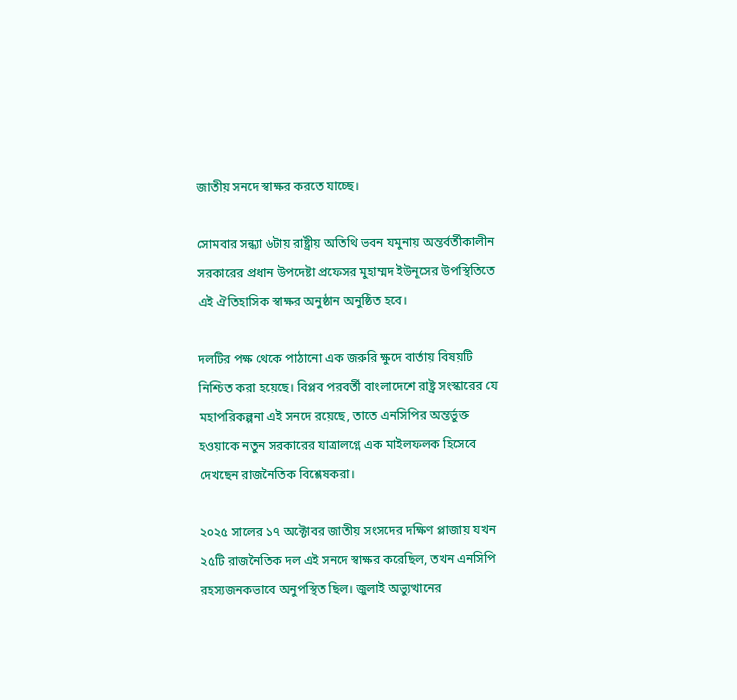জাতীয় সনদে স্বাক্ষর করতে যাচ্ছে।

সোমবার সন্ধ্যা ৬টায় রাষ্ট্রীয় অতিথি ভবন যমুনায় অন্তর্বর্তীকালীন সরকারের প্রধান উপদেষ্টা প্রফেসর মুহাম্মদ ইউনূসের উপস্থিতিতে এই ঐতিহাসিক স্বাক্ষর অনুষ্ঠান অনুষ্ঠিত হবে।

দলটির পক্ষ থেকে পাঠানো এক জরুরি ক্ষুদে বার্তায় বিষয়টি নিশ্চিত করা হয়েছে। বিপ্লব পরবর্তী বাংলাদেশে রাষ্ট্র সংস্কারের যে মহাপরিকল্পনা এই সনদে রয়েছে, তাতে এনসিপির অন্তর্ভুক্ত হওয়াকে নতুন সরকারের যাত্রালগ্নে এক মাইলফলক হিসেবে দেখছেন রাজনৈতিক বিশ্লেষকরা।

২০২৫ সালের ১৭ অক্টোবর জাতীয় সংসদের দক্ষিণ প্লাজায় যখন ২৫টি রাজনৈতিক দল এই সনদে স্বাক্ষর করেছিল, তখন এনসিপি রহস্যজনকভাবে অনুপস্থিত ছিল। জুলাই অভ্যুত্থানের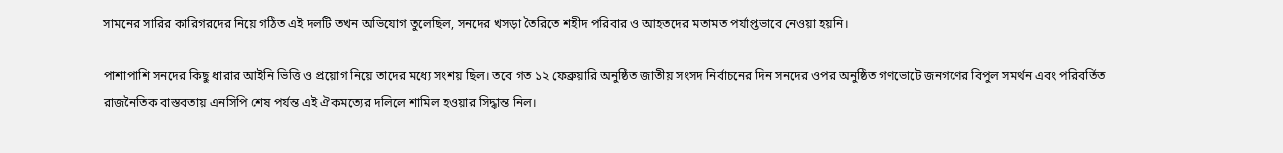সামনের সারির কারিগরদের নিয়ে গঠিত এই দলটি তখন অভিযোগ তুলেছিল, সনদের খসড়া তৈরিতে শহীদ পরিবার ও আহতদের মতামত পর্যাপ্তভাবে নেওয়া হয়নি।

পাশাপাশি সনদের কিছু ধারার আইনি ভিত্তি ও প্রয়োগ নিয়ে তাদের মধ্যে সংশয় ছিল। তবে গত ১২ ফেব্রুয়ারি অনুষ্ঠিত জাতীয় সংসদ নির্বাচনের দিন সনদের ওপর অনুষ্ঠিত গণভোটে জনগণের বিপুল সমর্থন এবং পরিবর্তিত রাজনৈতিক বাস্তবতায় এনসিপি শেষ পর্যন্ত এই ঐকমত্যের দলিলে শামিল হওয়ার সিদ্ধান্ত নিল।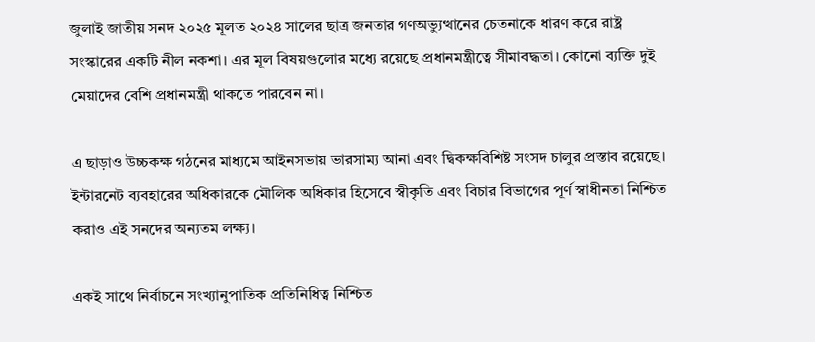জুলাই জাতীয় সনদ ২০২৫ মূলত ২০২৪ সালের ছাত্র জনতার গণঅভ্যুত্থানের চেতনাকে ধারণ করে রাষ্ট্র সংস্কারের একটি নীল নকশা। এর মূল বিষয়গুলোর মধ্যে রয়েছে প্রধানমন্ত্রীত্বে সীমাবদ্ধতা। কোনো ব্যক্তি দুই মেয়াদের বেশি প্রধানমন্ত্রী থাকতে পারবেন না।

এ ছাড়াও উচ্চকক্ষ গঠনের মাধ্যমে আইনসভায় ভারসাম্য আনা এবং দ্বিকক্ষবিশিষ্ট সংসদ চালুর প্রস্তাব রয়েছে। ইন্টারনেট ব্যবহারের অধিকারকে মৌলিক অধিকার হিসেবে স্বীকৃতি এবং বিচার বিভাগের পূর্ণ স্বাধীনতা নিশ্চিত করাও এই সনদের অন্যতম লক্ষ্য।

একই সাথে নির্বাচনে সংখ্যানুপাতিক প্রতিনিধিত্ব নিশ্চিত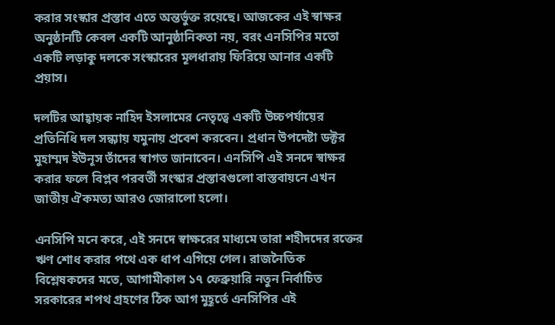করার সংস্কার প্রস্তাব এতে অন্তর্ভুক্ত রয়েছে। আজকের এই স্বাক্ষর অনুষ্ঠানটি কেবল একটি আনুষ্ঠানিকতা নয়, বরং এনসিপির মতো একটি লড়াকু দলকে সংস্কারের মূলধারায় ফিরিয়ে আনার একটি প্রয়াস।

দলটির আহ্বায়ক নাহিদ ইসলামের নেতৃত্বে একটি উচ্চপর্যায়ের প্রতিনিধি দল সন্ধ্যায় যমুনায় প্রবেশ করবেন। প্রধান উপদেষ্টা ডক্টর মুহাম্মদ ইউনূস তাঁদের স্বাগত জানাবেন। এনসিপি এই সনদে স্বাক্ষর করার ফলে বিপ্লব পরবর্তী সংস্কার প্রস্তাবগুলো বাস্তবায়নে এখন জাতীয় ঐকমত্য আরও জোরালো হলো।

এনসিপি মনে করে, এই সনদে স্বাক্ষরের মাধ্যমে তারা শহীদদের রক্তের ঋণ শোধ করার পথে এক ধাপ এগিয়ে গেল। রাজনৈতিক বিশ্লেষকদের মতে, আগামীকাল ১৭ ফেব্রুয়ারি নতুন নির্বাচিত সরকারের শপথ গ্রহণের ঠিক আগ মুহূর্তে এনসিপির এই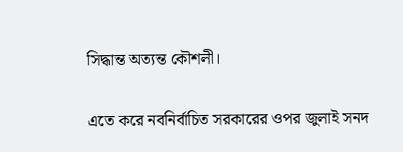সিদ্ধান্ত অত্যন্ত কৌশলী।

এতে করে নবনির্বাচিত সরকারের ওপর জুলাই সনদ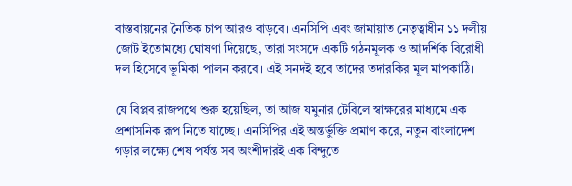বাস্তবায়নের নৈতিক চাপ আরও বাড়বে। এনসিপি এবং জামায়াত নেতৃত্বাধীন ১১ দলীয় জোট ইতোমধ্যে ঘোষণা দিয়েছে, তারা সংসদে একটি গঠনমূলক ও আদর্শিক বিরোধী দল হিসেবে ভূমিকা পালন করবে। এই সনদই হবে তাদের তদারকির মূল মাপকাঠি।

যে বিপ্লব রাজপথে শুরু হয়েছিল, তা আজ যমুনার টেবিলে স্বাক্ষরের মাধ্যমে এক প্রশাসনিক রূপ নিতে যাচ্ছে। এনসিপির এই অন্তর্ভুক্তি প্রমাণ করে, নতুন বাংলাদেশ গড়ার লক্ষ্যে শেষ পর্যন্ত সব অংশীদারই এক বিন্দুতে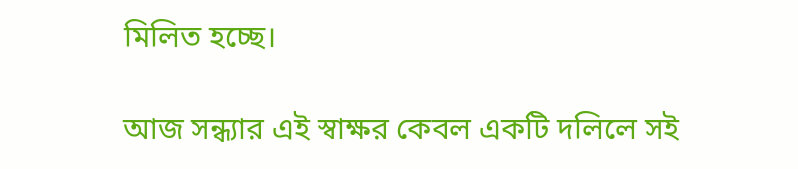মিলিত হচ্ছে।

আজ সন্ধ্যার এই স্বাক্ষর কেবল একটি দলিলে সই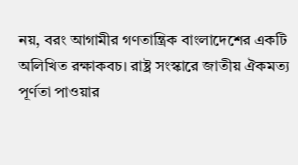নয়, বরং আগামীর গণতান্ত্রিক বাংলাদেশের একটি অলিখিত রক্ষাকবচ। রাষ্ট্র সংস্কারে জাতীয় ঐকমত্য পূর্ণতা পাওয়ার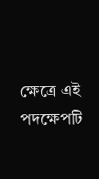ক্ষেত্রে এই পদক্ষেপটি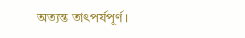অত্যন্ত তাৎপর্যপূর্ণ।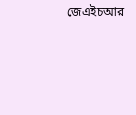জেএইচআর